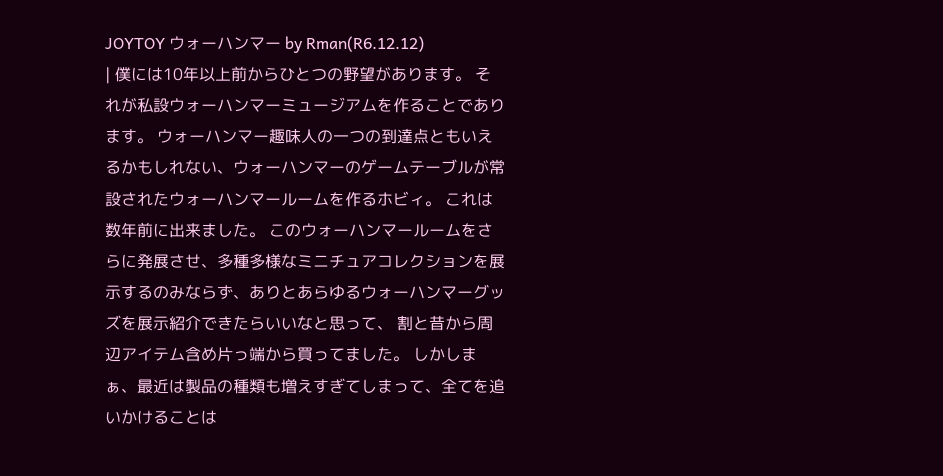JOYTOY ウォーハンマー by Rman(R6.12.12)
| 僕には10年以上前からひとつの野望があります。 それが私設ウォーハンマーミュージアムを作ることであります。 ウォーハンマー趣味人の一つの到達点ともいえるかもしれない、ウォーハンマーのゲームテーブルが常設されたウォーハンマールームを作るホビィ。 これは数年前に出来ました。 このウォーハンマールームをさらに発展させ、多種多様なミニチュアコレクションを展示するのみならず、ありとあらゆるウォーハンマーグッズを展示紹介できたらいいなと思って、 割と昔から周辺アイテム含め片っ端から買ってました。 しかしまぁ、最近は製品の種類も増えすぎてしまって、全てを追いかけることは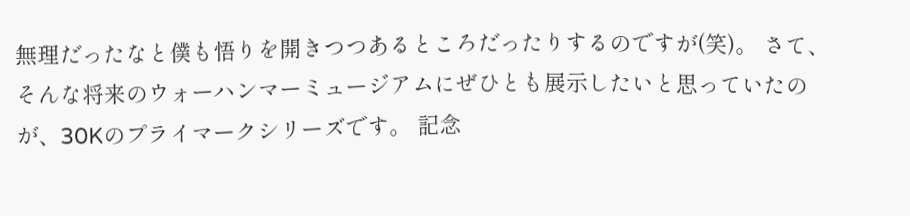無理だったなと僕も悟りを開きつつあるところだったりするのですが(笑)。 さて、そんな将来のウォーハンマーミュージアムにぜひとも展示したいと思っていたのが、30Kのプライマークシリーズです。 記念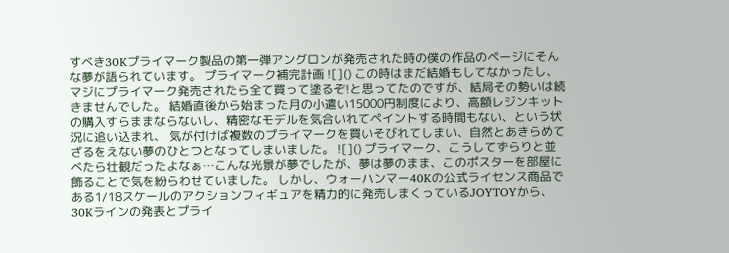すべき30Kプライマーク製品の第一弾アングロンが発売された時の僕の作品のページにそんな夢が語られています。 プライマーク補完計画 ![]() この時はまだ結婚もしてなかったし、マジにプライマーク発売されたら全て買って塗るぞ!と思ってたのですが、結局その勢いは続きませんでした。 結婚直後から始まった月の小遣い15000円制度により、高額レジンキットの購入すらままならないし、精密なモデルを気合いれてペイントする時間もない、という状況に追い込まれ、 気が付けば複数のプライマークを買いそびれてしまい、自然とあきらめてざるをえない夢のひとつとなってしまいました。 ![]() プライマーク、こうしてずらりと並べたら壮観だったよなぁ…こんな光景が夢でしたが、夢は夢のまま、このポスターを部屋に飾ることで気を紛らわせていました。 しかし、ウォーハンマー40Kの公式ライセンス商品である1/18スケールのアクションフィギュアを精力的に発売しまくっているJOYTOYから、 30Kラインの発表とプライ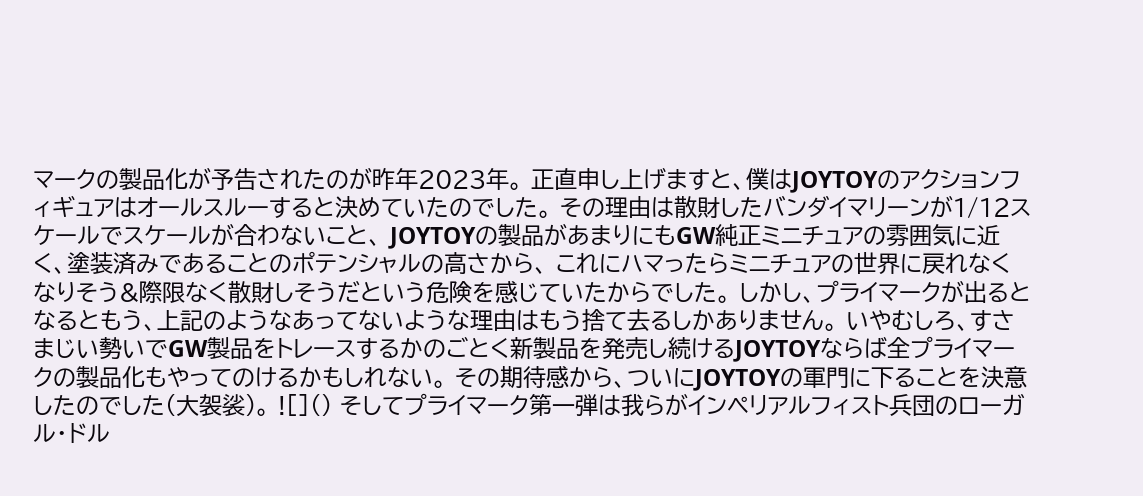マークの製品化が予告されたのが昨年2023年。 正直申し上げますと、僕はJOYTOYのアクションフィギュアはオールスルーすると決めていたのでした。 その理由は散財したバンダイマリーンが1/12スケールでスケールが合わないこと、 JOYTOYの製品があまりにもGW純正ミニチュアの雰囲気に近く、塗装済みであることのポテンシャルの高さから、 これにハマったらミニチュアの世界に戻れなくなりそう&際限なく散財しそうだという危険を感じていたからでした。 しかし、プライマークが出るとなるともう、上記のようなあってないような理由はもう捨て去るしかありません。 いやむしろ、すさまじい勢いでGW製品をトレースするかのごとく新製品を発売し続けるJOYTOYならば全プライマークの製品化もやってのけるかもしれない。 その期待感から、ついにJOYTOYの軍門に下ることを決意したのでした(大袈裟)。 ![]() そしてプライマーク第一弾は我らがインペリアルフィスト兵団のローガル・ドル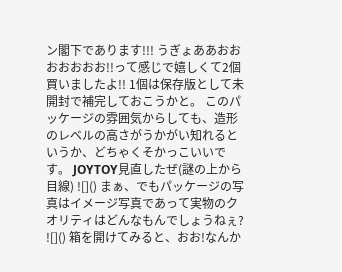ン閣下であります!!! うぎょああおおおおおおお!!って感じで嬉しくて2個買いましたよ!! 1個は保存版として未開封で補完しておこうかと。 このパッケージの雰囲気からしても、造形のレベルの高さがうかがい知れるというか、どちゃくそかっこいいです。 JOYTOY見直したぜ(謎の上から目線) ![]() まぁ、でもパッケージの写真はイメージ写真であって実物のクオリティはどんなもんでしょうねぇ? ![]() 箱を開けてみると、おお!なんか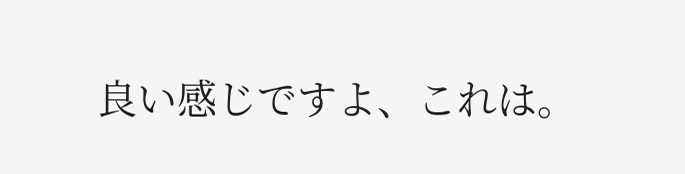良い感じですよ、これは。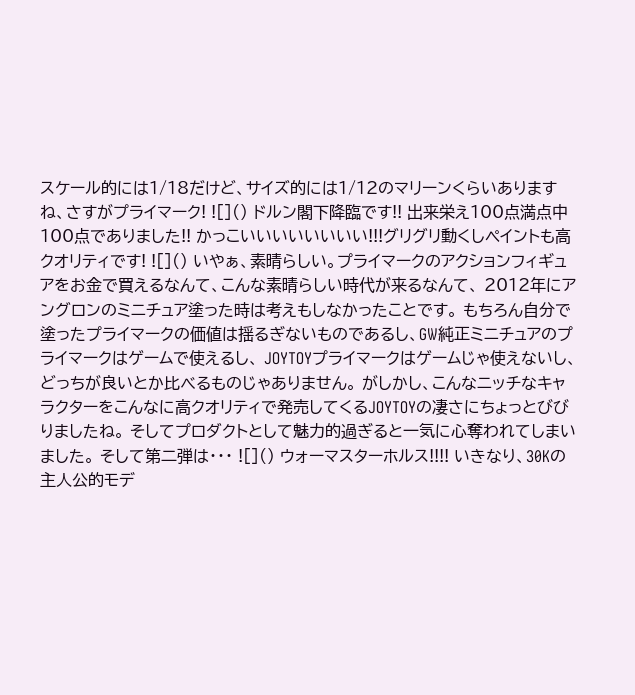スケール的には1/18だけど、サイズ的には1/12のマリーンくらいありますね、さすがプライマーク! ![]() ドルン閣下降臨です!! 出来栄え100点満点中100点でありました!! かっこいいいいいいいい!!!グリグリ動くしペイントも高クオリティです! ![]() いやぁ、素晴らしい。プライマークのアクションフィギュアをお金で買えるなんて、こんな素晴らしい時代が来るなんて、 2012年にアングロンのミニチュア塗った時は考えもしなかったことです。 もちろん自分で塗ったプライマークの価値は揺るぎないものであるし、GW純正ミニチュアのプライマークはゲームで使えるし、 JOYTOYプライマークはゲームじゃ使えないし、どっちが良いとか比べるものじゃありません。 がしかし、こんなニッチなキャラクターをこんなに高クオリティで発売してくるJOYTOYの凄さにちょっとびびりましたね。 そしてプロダクトとして魅力的過ぎると一気に心奪われてしまいました。 そして第二弾は・・・ ![]() ウォーマスターホルス!!!! いきなり、30Kの主人公的モデ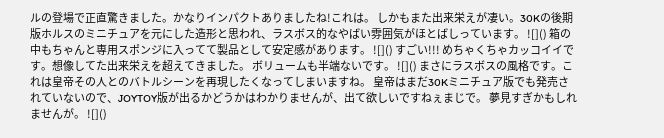ルの登場で正直驚きました。かなりインパクトありましたね!これは。 しかもまた出来栄えが凄い。30Kの後期版ホルスのミニチュアを元にした造形と思われ、ラスボス的なやばい雰囲気がほとばしっています。 ![]() 箱の中もちゃんと専用スポンジに入ってて製品として安定感があります。 ![]() すごい!!! めちゃくちゃカッコイイです。想像してた出来栄えを超えてきました。 ボリュームも半端ないです。 ![]() まさにラスボスの風格です。これは皇帝その人とのバトルシーンを再現したくなってしまいますね。 皇帝はまだ30Kミニチュア版でも発売されていないので、JOYTOY版が出るかどうかはわかりませんが、出て欲しいですねぇまじで。 夢見すぎかもしれませんが。 ![]()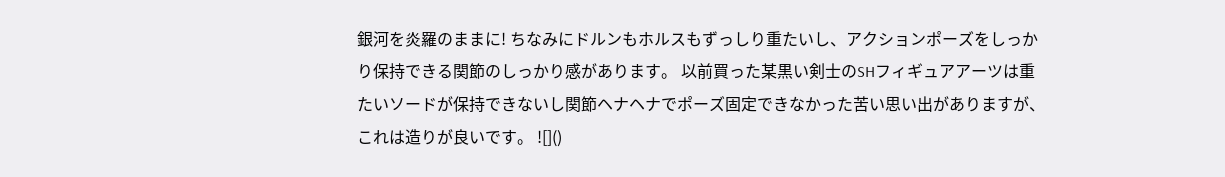銀河を炎羅のままに! ちなみにドルンもホルスもずっしり重たいし、アクションポーズをしっかり保持できる関節のしっかり感があります。 以前買った某黒い剣士のSHフィギュアアーツは重たいソードが保持できないし関節ヘナヘナでポーズ固定できなかった苦い思い出がありますが、これは造りが良いです。 ![]()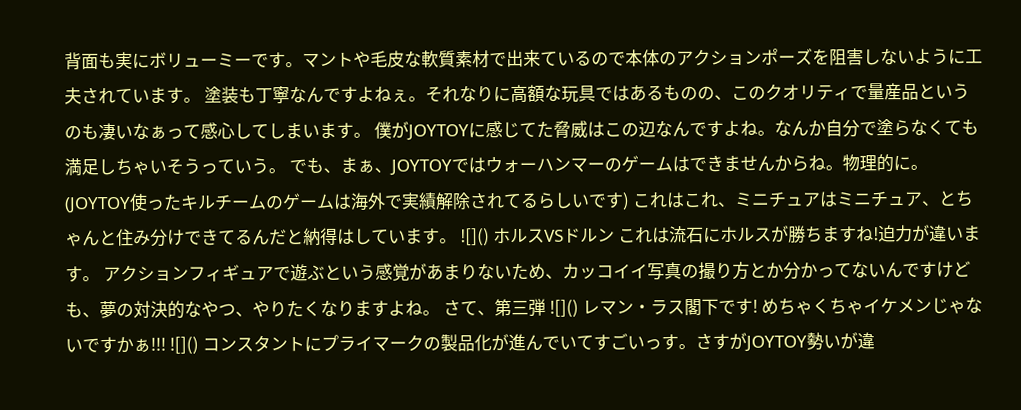背面も実にボリューミーです。マントや毛皮な軟質素材で出来ているので本体のアクションポーズを阻害しないように工夫されています。 塗装も丁寧なんですよねぇ。それなりに高額な玩具ではあるものの、このクオリティで量産品というのも凄いなぁって感心してしまいます。 僕がJOYTOYに感じてた脅威はこの辺なんですよね。なんか自分で塗らなくても満足しちゃいそうっていう。 でも、まぁ、JOYTOYではウォーハンマーのゲームはできませんからね。物理的に。(JOYTOY使ったキルチームのゲームは海外で実績解除されてるらしいです) これはこれ、ミニチュアはミニチュア、とちゃんと住み分けできてるんだと納得はしています。 ![]() ホルスVSドルン これは流石にホルスが勝ちますね!迫力が違います。 アクションフィギュアで遊ぶという感覚があまりないため、カッコイイ写真の撮り方とか分かってないんですけども、夢の対決的なやつ、やりたくなりますよね。 さて、第三弾 ![]() レマン・ラス閣下です! めちゃくちゃイケメンじゃないですかぁ!!! ![]() コンスタントにプライマークの製品化が進んでいてすごいっす。さすがJOYTOY勢いが違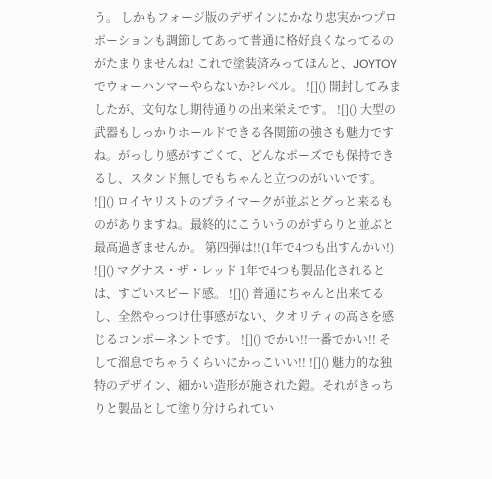う。 しかもフォージ版のデザインにかなり忠実かつプロポーションも調節してあって普通に格好良くなってるのがたまりませんね! これで塗装済みってほんと、JOYTOYでウォーハンマーやらないか?レベル。 ![]() 開封してみましたが、文句なし期待通りの出来栄えです。 ![]() 大型の武器もしっかりホールドできる各関節の強さも魅力ですね。がっしり感がすごくて、どんなポーズでも保持できるし、スタンド無しでもちゃんと立つのがいいです。 ![]() ロイヤリストのプライマークが並ぶとグっと来るものがありますね。最終的にこういうのがずらりと並ぶと最高過ぎませんか。 第四弾は!!(1年で4つも出すんかい!) ![]() マグナス・ザ・レッド 1年で4つも製品化されるとは、すごいスピード感。 ![]() 普通にちゃんと出来てるし、全然やっつけ仕事感がない、クオリティの高さを感じるコンポーネントです。 ![]() でかい!!一番でかい!! そして溜息でちゃうくらいにかっこいい!! ![]() 魅力的な独特のデザイン、細かい造形が施された鎧。それがきっちりと製品として塗り分けられてい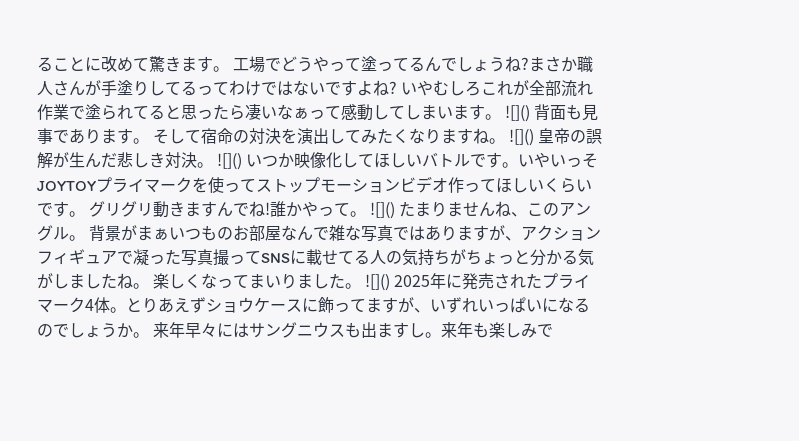ることに改めて驚きます。 工場でどうやって塗ってるんでしょうね?まさか職人さんが手塗りしてるってわけではないですよね? いやむしろこれが全部流れ作業で塗られてると思ったら凄いなぁって感動してしまいます。 ![]() 背面も見事であります。 そして宿命の対決を演出してみたくなりますね。 ![]() 皇帝の誤解が生んだ悲しき対決。 ![]() いつか映像化してほしいバトルです。いやいっそJOYTOYプライマークを使ってストップモーションビデオ作ってほしいくらいです。 グリグリ動きますんでね!誰かやって。 ![]() たまりませんね、このアングル。 背景がまぁいつものお部屋なんで雑な写真ではありますが、アクションフィギュアで凝った写真撮ってSNSに載せてる人の気持ちがちょっと分かる気がしましたね。 楽しくなってまいりました。 ![]() 2025年に発売されたプライマーク4体。とりあえずショウケースに飾ってますが、いずれいっぱいになるのでしょうか。 来年早々にはサングニウスも出ますし。来年も楽しみで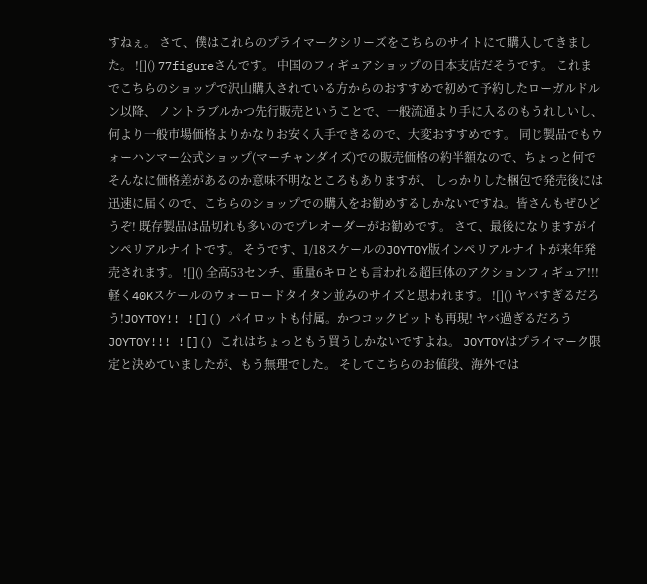すねぇ。 さて、僕はこれらのプライマークシリーズをこちらのサイトにて購入してきました。 ![]() 77figureさんです。 中国のフィギュアショップの日本支店だそうです。 これまでこちらのショップで沢山購入されている方からのおすすめで初めて予約したローガルドルン以降、 ノントラブルかつ先行販売ということで、一般流通より手に入るのもうれしいし、何より一般市場価格よりかなりお安く入手できるので、大変おすすめです。 同じ製品でもウォーハンマー公式ショップ(マーチャンダイズ)での販売価格の約半額なので、ちょっと何でそんなに価格差があるのか意味不明なところもありますが、 しっかりした梱包で発売後には迅速に届くので、こちらのショップでの購入をお勧めするしかないですね。皆さんもぜひどうぞ! 既存製品は品切れも多いのでプレオーダーがお勧めです。 さて、最後になりますがインペリアルナイトです。 そうです、1/18スケールのJOYTOY版インペリアルナイトが来年発売されます。 ![]() 全高53センチ、重量6キロとも言われる超巨体のアクションフィギュア!!! 軽く40Kスケールのウォーロードタイタン並みのサイズと思われます。 ![]() ヤバすぎるだろう!JOYTOY!! ![]() パイロットも付属。かつコックピットも再現! ヤバ過ぎるだろうJOYTOY!!! ![]() これはちょっともう買うしかないですよね。 JOYTOYはプライマーク限定と決めていましたが、もう無理でした。 そしてこちらのお値段、海外では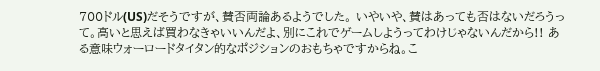700ドル(US)だそうですが、賛否両論あるようでした。 いやいや、賛はあっても否はないだろうって。高いと思えば買わなきゃいいんだよ、別にこれでゲームしようってわけじゃないんだから!! ある意味ウォーロードタイタン的なポジションのおもちゃですからね。こ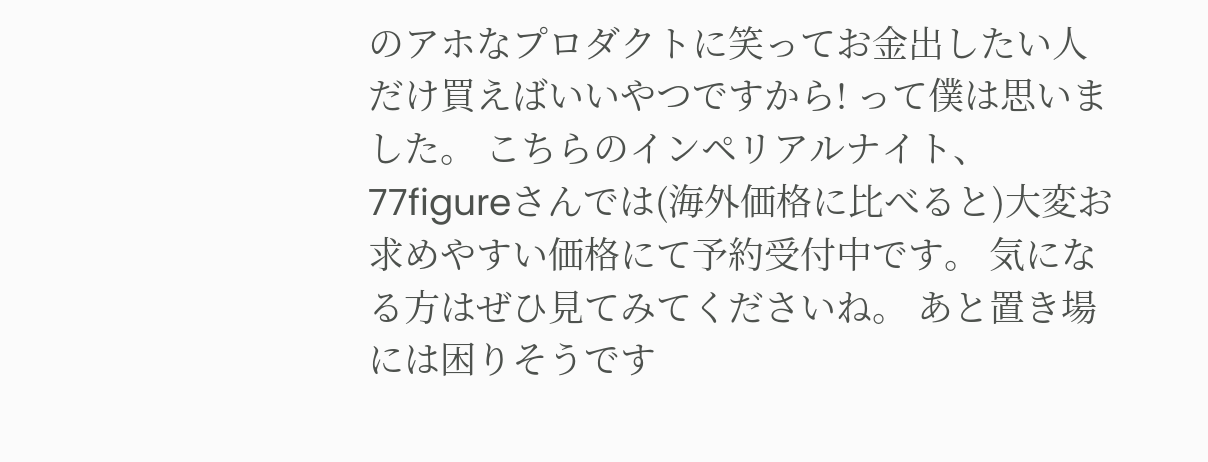のアホなプロダクトに笑ってお金出したい人だけ買えばいいやつですから! って僕は思いました。 こちらのインペリアルナイト、77figureさんでは(海外価格に比べると)大変お求めやすい価格にて予約受付中です。 気になる方はぜひ見てみてくださいね。 あと置き場には困りそうです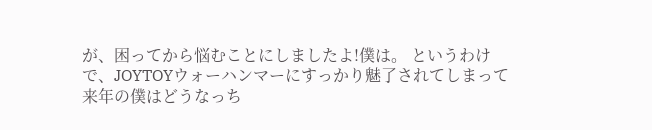が、困ってから悩むことにしましたよ!僕は。 というわけで、JOYTOYウォーハンマーにすっかり魅了されてしまって 来年の僕はどうなっち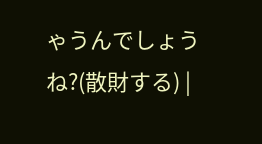ゃうんでしょうね?(散財する) |